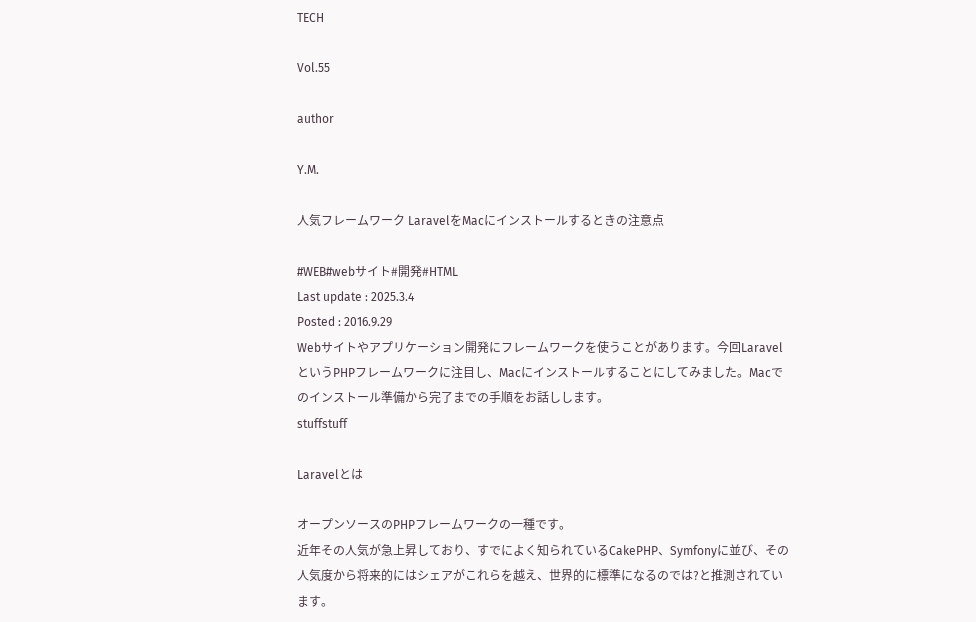TECH

Vol.55

author

Y.M.

人気フレームワーク LaravelをMacにインストールするときの注意点

#WEB#webサイト#開発#HTML
Last update : 2025.3.4
Posted : 2016.9.29
Webサイトやアプリケーション開発にフレームワークを使うことがあります。今回LaravelというPHPフレームワークに注目し、Macにインストールすることにしてみました。Macでのインストール準備から完了までの手順をお話しします。
stuffstuff

Laravelとは

オープンソースのPHPフレームワークの一種です。
近年その人気が急上昇しており、すでによく知られているCakePHP、Symfonyに並び、その人気度から将来的にはシェアがこれらを越え、世界的に標準になるのでは?と推測されています。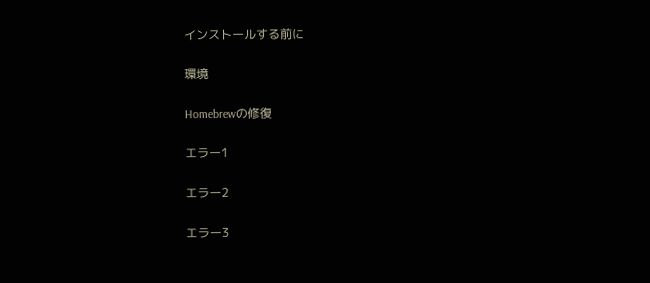インストールする前に

環境

Homebrewの修復

エラー1

エラー2

エラー3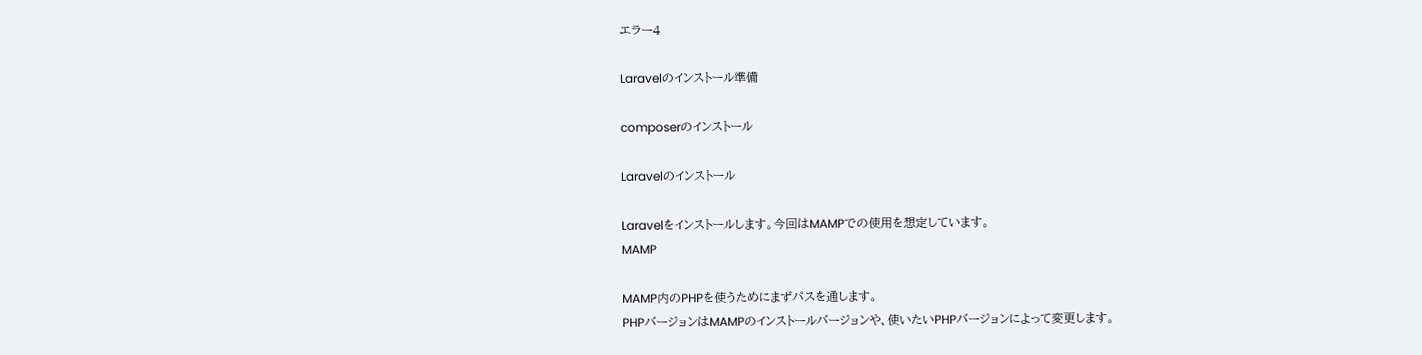エラー4

Laravelのインストール準備

composerのインストール

Laravelのインストール

Laravelをインストールします。今回はMAMPでの使用を想定しています。
MAMP

MAMP内のPHPを使うためにまずパスを通します。
PHPバージョンはMAMPのインストールバージョンや、使いたいPHPバージョンによって変更します。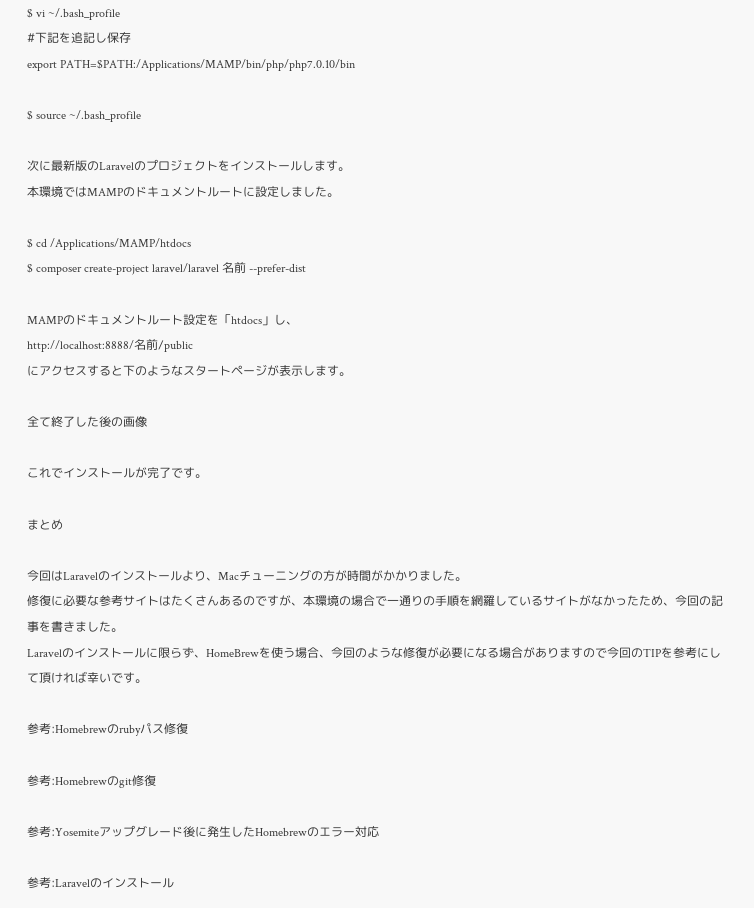$ vi ~/.bash_profile
#下記を追記し保存
export PATH=$PATH:/Applications/MAMP/bin/php/php7.0.10/bin

$ source ~/.bash_profile

次に最新版のLaravelのプロジェクトをインストールします。
本環境ではMAMPのドキュメントルートに設定しました。

$ cd /Applications/MAMP/htdocs
$ composer create-project laravel/laravel 名前 --prefer-dist

MAMPのドキュメントルート設定を「htdocs」し、
http://localhost:8888/名前/public
にアクセスすると下のようなスタートページが表示します。

全て終了した後の画像

これでインストールが完了です。

まとめ

今回はLaravelのインストールより、Macチューニングの方が時間がかかりました。
修復に必要な参考サイトはたくさんあるのですが、本環境の場合で一通りの手順を網羅しているサイトがなかったため、今回の記事を書きました。
Laravelのインストールに限らず、HomeBrewを使う場合、今回のような修復が必要になる場合がありますので今回のTIPを参考にして頂ければ幸いです。

参考:Homebrewのrubyパス修復

参考:Homebrewのgit修復

参考:Yosemiteアップグレード後に発生したHomebrewのエラー対応

参考:Laravelのインストール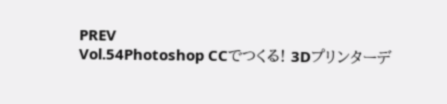PREV
Vol.54Photoshop CCでつくる! 3Dプリンターデ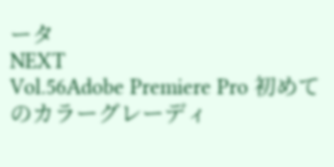ータ
NEXT
Vol.56Adobe Premiere Pro 初めてのカラーグレーディ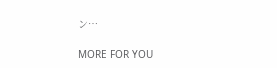ン…

MORE FOR YOU